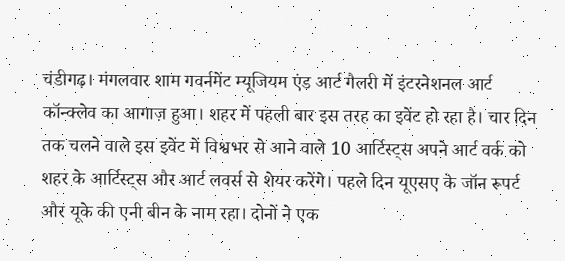चंडीगढ़। मंगलवार शाम गवर्नमेंट म्यूजियम एंड आर्ट गैलरी में इंटरनेशनल आर्ट कॉन्क्लेव का आगाज़ हुआ। शहर में पहली बार इस तरह का इवेंट हो रहा है। चार दिन तक चलने वाले इस इवेंट में विश्वभर से आने वाले 10 आर्टिस्ट्स अपने आर्ट वर्क को शहर के आर्टिस्ट्स और आर्ट लवर्स से शेयर करेंगे। पहले दिन यूएसए के जॉन रूपर्ट और यूके की एनी बीन के नाम रहा। दोनों ने एक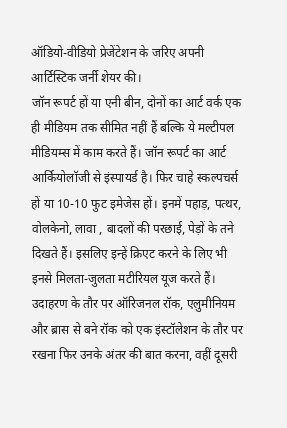ऑडियो-वीडियो प्रेजेंटेशन के जरिए अपनी आर्टिस्टिक जर्नी शेयर की।
जॉन रूपर्ट हों या एनी बीन, दोनों का आर्ट वर्क एक ही मीडियम तक सीमित नहीं हैं बल्कि ये मल्टीपल मीडियम्स में काम करते हैं। जॉन रूपर्ट का आर्ट आर्कियोलॉजी से इंस्पायर्ड है। फिर चाहे स्कल्पचर्स हों या 10-10 फुट इमेजेस हों। इनमें पहाड़, पत्थर, वोलकेनो, लावा , बादलों की परछाई, पेड़ों के तने दिखते हैं। इसलिए इन्हें क्रिएट करने के लिए भी इनसे मिलता-जुलता मटीरियल यूज करते हैं।
उदाहरण के तौर पर ऑरिजनल रॉक, एलुमीनियम और ब्रास से बने रॉक को एक इंस्टॉलेशन के तौर पर रखना फिर उनके अंतर की बात करना, वहीं दूसरी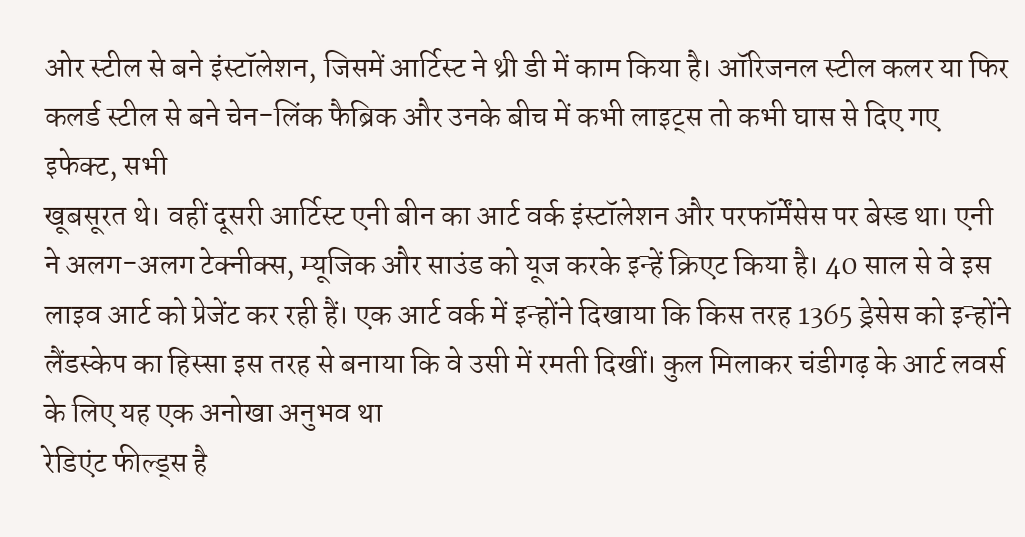ओर स्टील से बने इंस्टॉलेशन, जिसमें आर्टिस्ट ने थ्री डी में काम किया है। ऑरिजनल स्टील कलर या फिर कलर्ड स्टील से बने चेन-लिंक फैब्रिक और उनके बीच में कभी लाइट्स तो कभी घास से दिए गए इफेक्ट, सभी
खूबसूरत थे। वहीं दूसरी आर्टिस्ट एनी बीन का आर्ट वर्क इंस्टॉलेशन और परफॉर्मेंसेस पर बेस्ड था। एनी ने अलग-अलग टेक्नीक्स, म्यूजिक और साउंड को यूज करके इन्हें क्रिएट किया है। 40 साल से वे इस लाइव आर्ट को प्रेजेंट कर रही हैं। एक आर्ट वर्क में इन्होंने दिखाया कि किस तरह 1365 ड्रेसेस को इन्होंने लैंडस्केप का हिस्सा इस तरह से बनाया कि वे उसी में रमती दिखीं। कुल मिलाकर चंडीगढ़ के आर्ट लवर्स के लिए यह एक अनोखा अनुभव था
रेडिएंट फील्ड्स है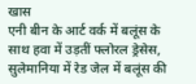खास
एनी बीन के आर्ट वर्क में बलूंस के साथ हवा में उड़तीं फ्लोरल ड्रेसेस, सुलेमानिया में रेड जेल में बलूंस की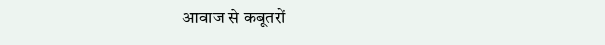आवाज से कबूतरों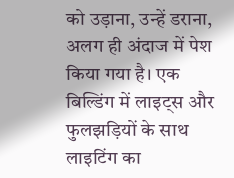को उड़ाना, उन्हें डराना, अलग ही अंदाज में पेश किया गया है। एक बिल्डिंग में लाइट्स और फुलझड़ियों के साथ लाइटिंग का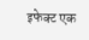इफेक्ट एक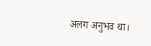अलग अनुभव था।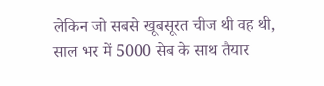लेकिन जो सबसे खूबसूरत चीज थी वह थी, साल भर में 5000 सेब के साथ तैयार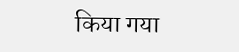किया गया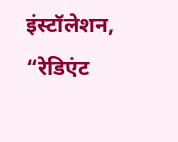इंस्टॉलेशन, “रेडिएंट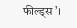फील्ड्स’।